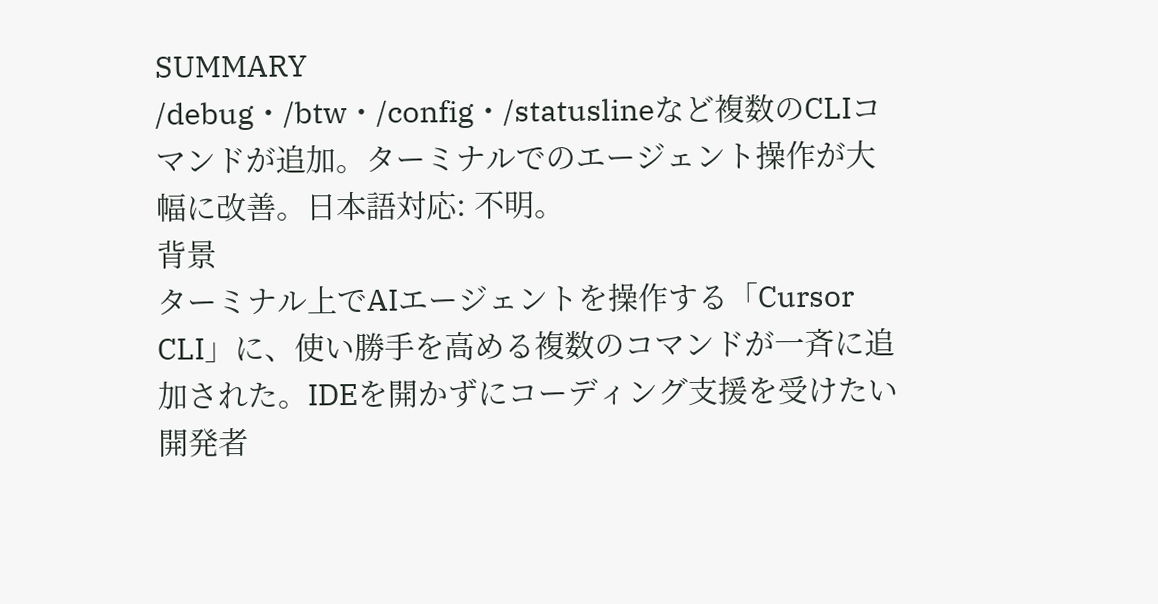SUMMARY
/debug・/btw・/config・/statuslineなど複数のCLIコマンドが追加。ターミナルでのエージェント操作が大幅に改善。日本語対応: 不明。
背景
ターミナル上でAIエージェントを操作する「Cursor CLI」に、使い勝手を高める複数のコマンドが一斉に追加された。IDEを開かずにコーディング支援を受けたい開発者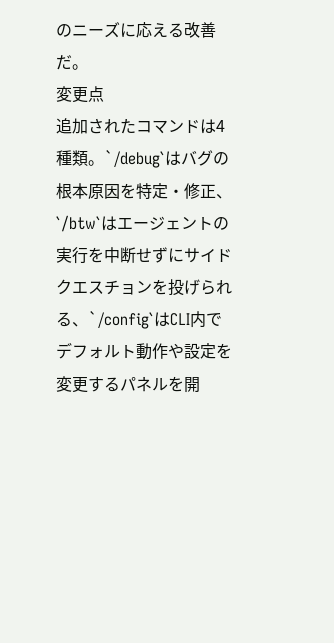のニーズに応える改善だ。
変更点
追加されたコマンドは4種類。`/debug`はバグの根本原因を特定・修正、`/btw`はエージェントの実行を中断せずにサイドクエスチョンを投げられる、`/config`はCLI内でデフォルト動作や設定を変更するパネルを開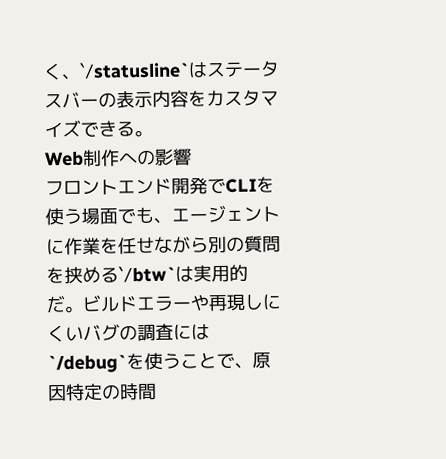く、`/statusline`はステータスバーの表示内容をカスタマイズできる。
Web制作への影響
フロントエンド開発でCLIを使う場面でも、エージェントに作業を任せながら別の質問を挟める`/btw`は実用的だ。ビルドエラーや再現しにくいバグの調査には`/debug`を使うことで、原因特定の時間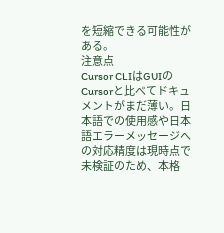を短縮できる可能性がある。
注意点
Cursor CLIはGUIのCursorと比べてドキュメントがまだ薄い。日本語での使用感や日本語エラーメッセージへの対応精度は現時点で未検証のため、本格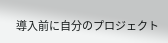導入前に自分のプロジェクト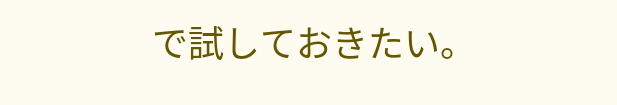で試しておきたい。